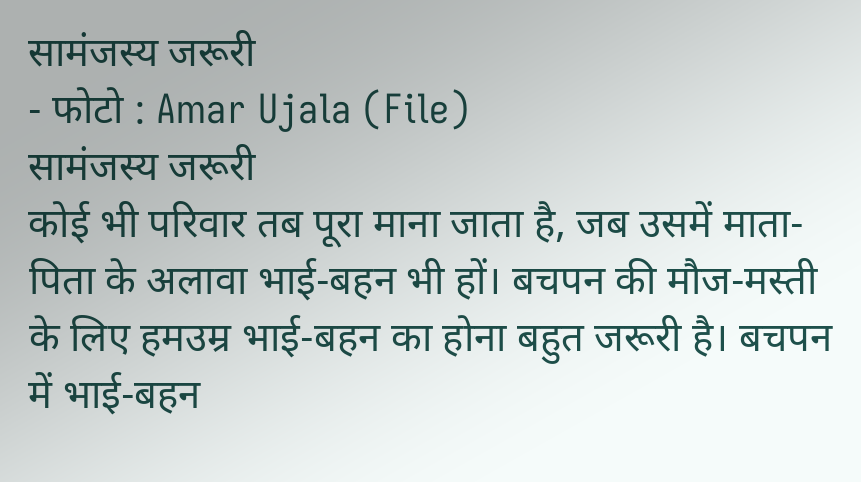सामंजस्य जरूरी
- फोटो : Amar Ujala (File)
सामंजस्य जरूरी
कोई भी परिवार तब पूरा माना जाता है, जब उसमें माता-पिता के अलावा भाई-बहन भी हों। बचपन की मौज-मस्ती के लिए हमउम्र भाई-बहन का होना बहुत जरूरी है। बचपन में भाई-बहन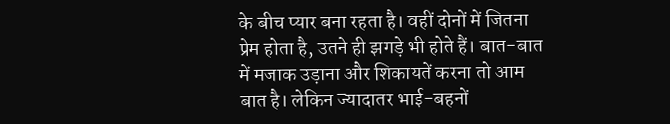के बीच प्यार बना रहता है। वहीं दोनों में जितना प्रेम होता है, उतने ही झगड़े भी होते हैं। बात-बात में मजाक उड़ाना और शिकायतें करना तो आम बात है। लेकिन ज्यादातर भाई-बहनों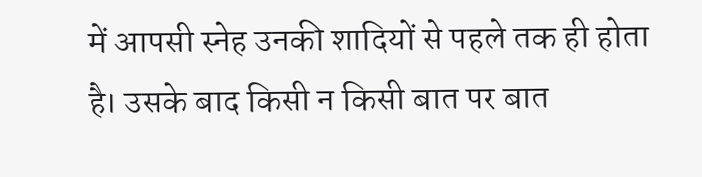में आपसी स्नेह उनकी शादियों से पहले तक ही होता है। उसके बाद किसी न किसी बात पर बात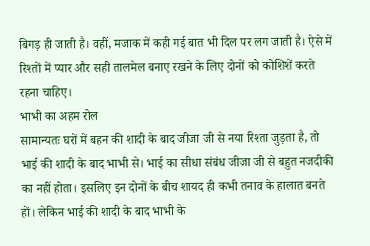बिगड़ ही जाती है। वहीं, मजाक में कही गई बात भी दिल पर लग जाती है। ऐसे में रिश्तों में प्यार और सही तालमेल बनाए रखने के लिए दोनों को कोशिशें करते रहना चाहिए।
भाभी का अहम रोल
सामान्यतः घरों में बहन की शादी के बाद जीजा जी से नया रिश्ता जुड़ता है, तो भाई की शादी के बाद भाभी से। भाई का सीधा संबंध जीजा जी से बहुत नजदीकी का नहीं होता। इसलिए इन दोनों के बीच शायद ही कभी तनाव के हालात बनते हों। लेकिन भाई की शादी के बाद भाभी के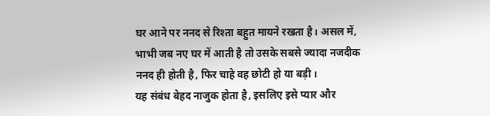घर आने पर ननद से रिश्ता बहुत मायने रखता है। असल में, भाभी जब नए घर में आती है तो उसके सबसे ज्यादा नजदीक ननद ही होती है, फिर चाहे वह छोटी हो या बड़ी।
यह संबंध बेहद नाजुक होता है, इसलिए इसे प्यार और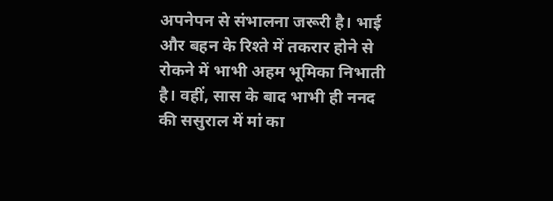अपनेपन से संभालना जरूरी है। भाई और बहन के रिश्ते में तकरार होने से रोकने में भाभी अहम भूमिका निभाती है। वहीं, सास के बाद भाभी ही ननद की ससुराल में मां का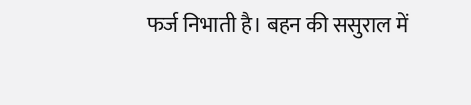फर्ज निभाती है। बहन की ससुराल में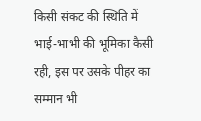किसी संकट की स्थिति में भाई-भाभी की भूमिका कैसी रही, इस पर उसके पीहर का सम्मान भी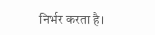निर्भर करता है।